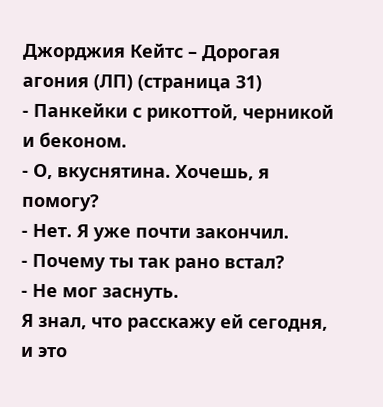Джорджия Кейтс – Дорогая агония (ЛП) (страница 31)
- Панкейки с рикоттой, черникой и беконом.
- О, вкуснятина. Хочешь, я помогу?
- Нет. Я уже почти закончил.
- Почему ты так рано встал?
- Не мог заснуть.
Я знал, что расскажу ей сегодня, и это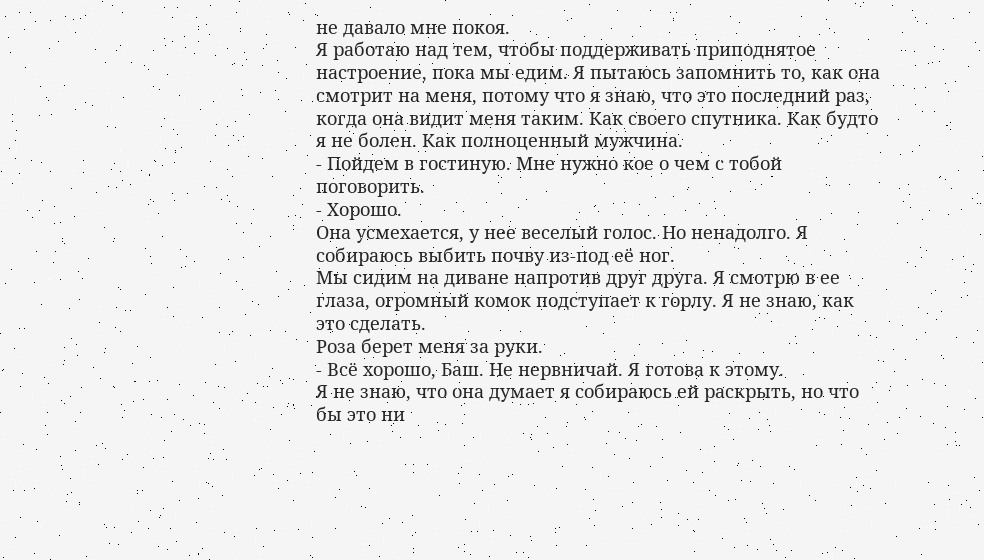не давало мне покоя.
Я работаю над тем, чтобы поддерживать приподнятое настроение, пока мы едим. Я пытаюсь запомнить то, как она смотрит на меня, потому что я знаю, что это последний раз, когда она видит меня таким. Как своего спутника. Как будто я не болен. Как полноценный мужчина.
- Пойдем в гостиную. Мне нужно кое о чем с тобой поговорить.
- Хорошо.
Она усмехается, у нее веселый голос. Но ненадолго. Я собираюсь выбить почву из-под её ног.
Мы сидим на диване напротив друг друга. Я смотрю в ее глаза, огромный комок подступает к горлу. Я не знаю, как это сделать.
Роза берет меня за руки.
- Всё хорошо, Баш. Не нервничай. Я готова к этому.
Я не знаю, что она думает я собираюсь ей раскрыть, но что бы это ни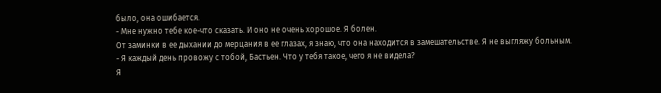было, она ошибается.
- Мне нужно тебе кое-что сказать. И оно не очень хорошое. Я болен.
От заминки в ее дыхании до мерцания в ее глазах, я знаю, что она находится в замешательстве. Я не выгляжу больным.
- Я каждый день провожу с тобой, Бастьен. Что у тебя такое, чего я не видела?
Я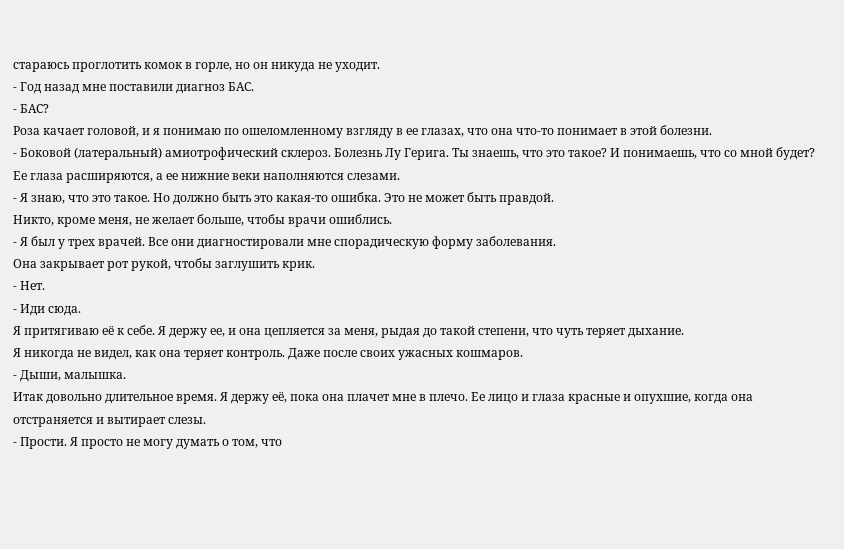стараюсь проглотить комок в горле, но он никуда не уходит.
- Год назад мне поставили диагноз БАС.
- БАС?
Роза качает головой, и я понимаю по ошеломленному взгляду в ее глазах, что она что-то понимает в этой болезни.
- Боковой (латеральный) амиотрофический склероз. Болезнь Лу Герига. Ты знаешь, что это такое? И понимаешь, что со мной будет?
Ее глаза расширяются, а ее нижние веки наполняются слезами.
- Я знаю, что это такое. Но должно быть это какая-то ошибка. Это не может быть правдой.
Никто, кроме меня, не желает больше, чтобы врачи ошиблись.
- Я был у трех врачей. Все они диагностировали мне спорадическую форму заболевания.
Она закрывает рот рукой, чтобы заглушить крик.
- Нет.
- Иди сюда.
Я притягиваю её к себе. Я держу ее, и она цепляется за меня, рыдая до такой степени, что чуть теряет дыхание.
Я никогда не видел, как она теряет контроль. Даже после своих ужасных кошмаров.
- Дыши, малышка.
Итак довольно длительное время. Я держу её, пока она плачет мне в плечо. Ее лицо и глаза красные и опухшие, когда она отстраняется и вытирает слезы.
- Прости. Я просто не могу думать о том, что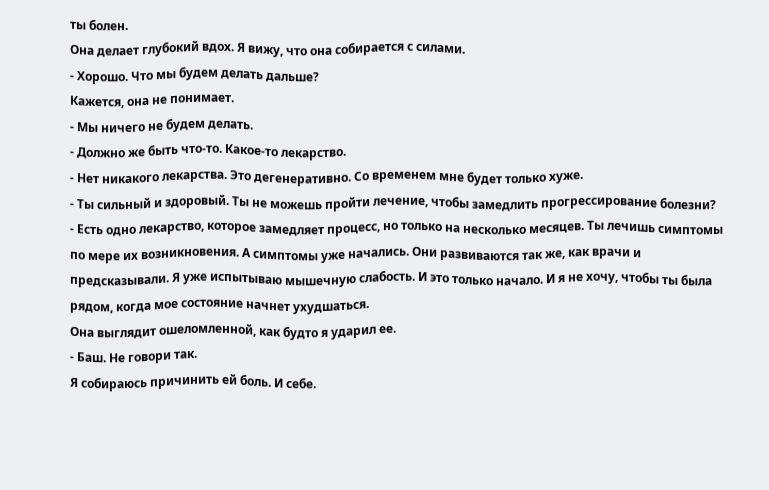ты болен.
Она делает глубокий вдох. Я вижу, что она собирается с силами.
- Хорошо. Что мы будем делать дальше?
Кажется, она не понимает.
- Мы ничего не будем делать.
- Должно же быть что-то. Какое-то лекарство.
- Нет никакого лекарства. Это дегенеративно. Со временем мне будет только хуже.
- Ты сильный и здоровый. Ты не можешь пройти лечение, чтобы замедлить прогрессирование болезни?
- Есть одно лекарство, которое замедляет процесс, но только на несколько месяцев. Ты лечишь симптомы по мере их возникновения. А симптомы уже начались. Они развиваются так же, как врачи и предсказывали. Я уже испытываю мышечную слабость. И это только начало. И я не хочу, чтобы ты была рядом, когда мое состояние начнет ухудшаться.
Она выглядит ошеломленной, как будто я ударил ее.
- Баш. Не говори так.
Я собираюсь причинить ей боль. И себе.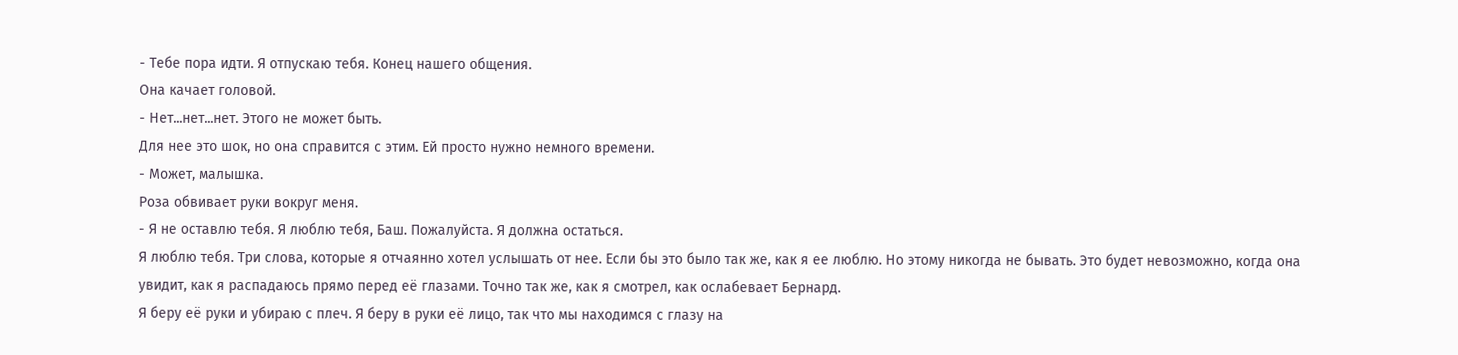- Тебе пора идти. Я отпускаю тебя. Конец нашего общения.
Она качает головой.
- Нет...нет...нет. Этого не может быть.
Для нее это шок, но она справится с этим. Ей просто нужно немного времени.
- Может, малышка.
Роза обвивает руки вокруг меня.
- Я не оставлю тебя. Я люблю тебя, Баш. Пожалуйста. Я должна остаться.
Я люблю тебя. Три слова, которые я отчаянно хотел услышать от нее. Если бы это было так же, как я ее люблю. Но этому никогда не бывать. Это будет невозможно, когда она увидит, как я распадаюсь прямо перед её глазами. Точно так же, как я смотрел, как ослабевает Бернард.
Я беру её руки и убираю с плеч. Я беру в руки её лицо, так что мы находимся с глазу на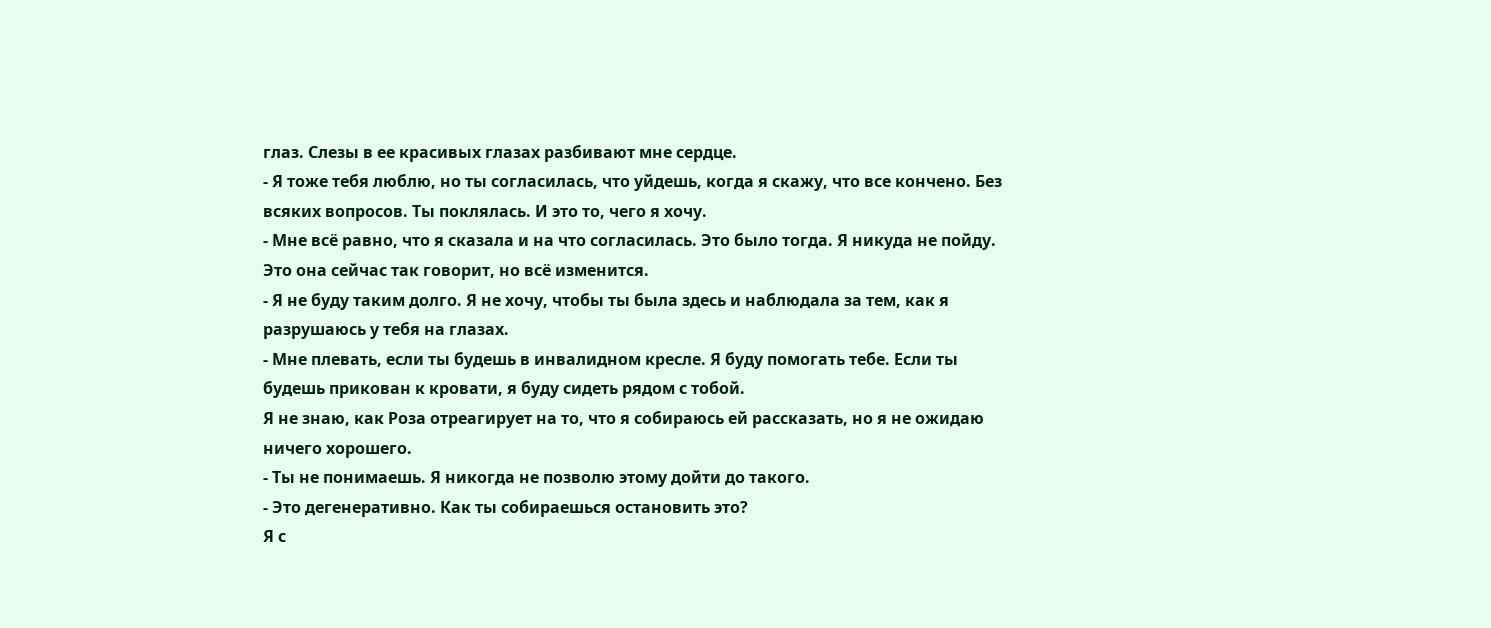глаз. Слезы в ее красивых глазах разбивают мне сердце.
- Я тоже тебя люблю, но ты согласилась, что уйдешь, когда я скажу, что все кончено. Без всяких вопросов. Ты поклялась. И это то, чего я хочу.
- Мне всё равно, что я сказала и на что согласилась. Это было тогда. Я никуда не пойду.
Это она сейчас так говорит, но всё изменится.
- Я не буду таким долго. Я не хочу, чтобы ты была здесь и наблюдала за тем, как я разрушаюсь у тебя на глазах.
- Мне плевать, если ты будешь в инвалидном кресле. Я буду помогать тебе. Если ты будешь прикован к кровати, я буду сидеть рядом с тобой.
Я не знаю, как Роза отреагирует на то, что я собираюсь ей рассказать, но я не ожидаю ничего хорошего.
- Ты не понимаешь. Я никогда не позволю этому дойти до такого.
- Это дегенеративно. Как ты собираешься остановить это?
Я с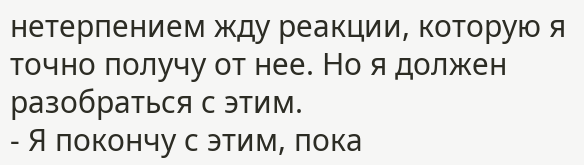нетерпением жду реакции, которую я точно получу от нее. Но я должен разобраться с этим.
- Я покончу с этим, пока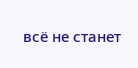всё не станет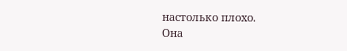настолько плохо.
Она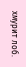хмурит лоб.